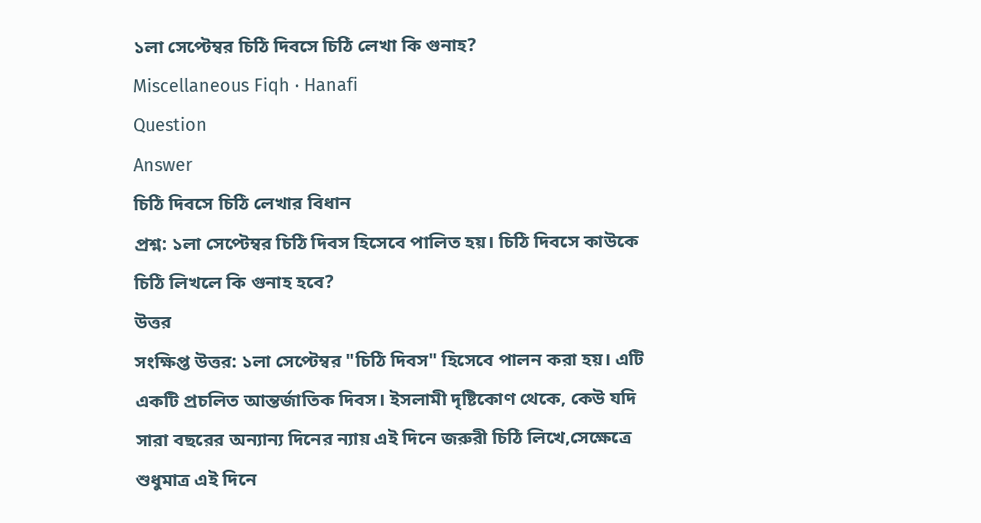১লা সেপ্টেম্বর চিঠি দিবসে চিঠি লেখা কি গুনাহ?
Miscellaneous Fiqh · Hanafi
Question
Answer
চিঠি দিবসে চিঠি লেখার বিধান
প্রশ্ন: ১লা সেপ্টেম্বর চিঠি দিবস হিসেবে পালিত হয়। চিঠি দিবসে কাউকে চিঠি লিখলে কি গুনাহ হবে?
উত্তর
সংক্ষিপ্ত উত্তর: ১লা সেপ্টেম্বর "চিঠি দিবস" হিসেবে পালন করা হয়। এটি একটি প্রচলিত আন্তর্জাতিক দিবস। ইসলামী দৃষ্টিকোণ থেকে, কেউ যদি সারা বছরের অন্যান্য দিনের ন্যায় এই দিনে জরুরী চিঠি লিখে,সেক্ষেত্রে শুধুমাত্র এই দিনে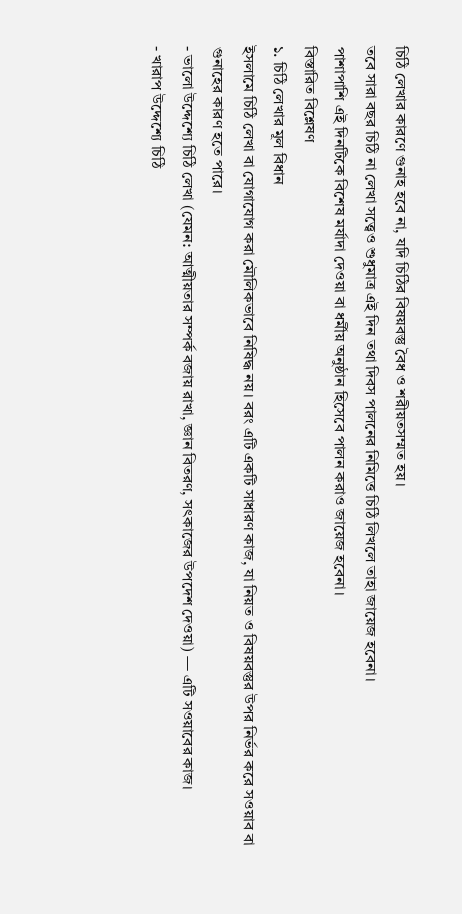চিঠি লেখার কারণে গুনাহ হবে না, যদি চিঠির বিষয়বস্তু বৈধ ও শরীয়তসম্মত হয়।
তবে সারা বছর চিঠি না লেখা সত্ত্বেও শুধুমাত্র এই দিন তথা দিবস পালনের নিমিত্তে চিঠি লিখলে তাহা জায়েজ হবেনা।
পাশাপাশি এই দিনটিকে বিশেষ মর্যাদা দেওয়া বা ধর্মীয় অনুষ্ঠান হিসেবে পালন করাও জায়েজ হবেনা।
বিস্তারিত বিশ্লেষণ
১. চিঠি লেখার মূল বিধান
ইসলামে চিঠি লেখা বা যোগাযোগ করা মৌলিকভাবে নিষিদ্ধ নয়। বরং এটি একটি সাধারণ কাজ, যা নিয়ত ও বিষয়বস্তুর উপর নির্ভর করে সওয়াব বা গুনাহের কারণ হতে পারে।
- ভালো উদ্দেশ্যে চিঠি লেখা (যেমন: আত্মীয়তার সম্পর্ক বজায় রাখা, জ্ঞান বিতরণ, সৎকাজের উপদেশ দেওয়া) — এটি সওয়াবের কাজ।
- খারাপ উদ্দেশ্যে চিঠি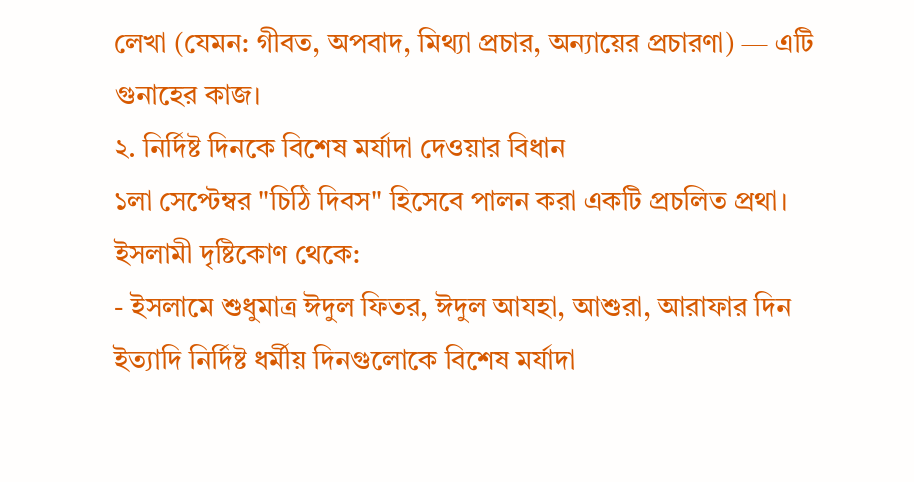লেখা (যেমন: গীবত, অপবাদ, মিথ্যা প্রচার, অন্যায়ের প্রচারণা) — এটি গুনাহের কাজ।
২. নির্দিষ্ট দিনকে বিশেষ মর্যাদা দেওয়ার বিধান
১লা সেপ্টেম্বর "চিঠি দিবস" হিসেবে পালন করা একটি প্রচলিত প্রথা। ইসলামী দৃষ্টিকোণ থেকে:
- ইসলামে শুধুমাত্র ঈদুল ফিতর, ঈদুল আযহা, আশুরা, আরাফার দিন ইত্যাদি নির্দিষ্ট ধর্মীয় দিনগুলোকে বিশেষ মর্যাদা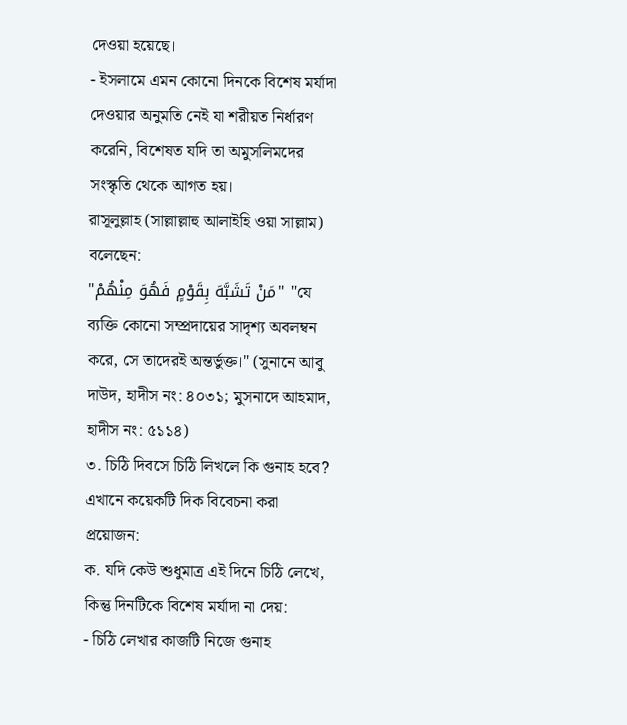দেওয়া হয়েছে।
- ইসলামে এমন কোনো দিনকে বিশেষ মর্যাদা দেওয়ার অনুমতি নেই যা শরীয়ত নির্ধারণ করেনি, বিশেষত যদি তা অমুসলিমদের সংস্কৃতি থেকে আগত হয়।
রাসূলুল্লাহ (সাল্লাল্লাহু আলাইহি ওয়া সাল্লাম) বলেছেন:
"مَنْ تَشَبَّهَ بِقَوْمٍ فَهُوَ مِنْهُمْ" "যে ব্যক্তি কোনো সম্প্রদায়ের সাদৃশ্য অবলম্বন করে, সে তাদেরই অন্তর্ভুক্ত।" (সুনানে আবু দাউদ, হাদীস নং: ৪০৩১; মুসনাদে আহমাদ, হাদীস নং: ৫১১৪)
৩. চিঠি দিবসে চিঠি লিখলে কি গুনাহ হবে?
এখানে কয়েকটি দিক বিবেচনা করা প্রয়োজন:
ক. যদি কেউ শুধুমাত্র এই দিনে চিঠি লেখে, কিন্তু দিনটিকে বিশেষ মর্যাদা না দেয়:
- চিঠি লেখার কাজটি নিজে গুনাহ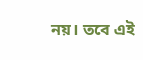নয়। তবে এই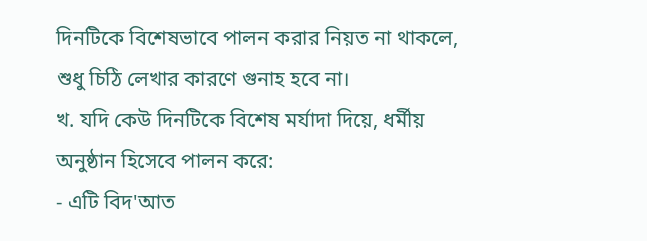দিনটিকে বিশেষভাবে পালন করার নিয়ত না থাকলে, শুধু চিঠি লেখার কারণে গুনাহ হবে না।
খ. যদি কেউ দিনটিকে বিশেষ মর্যাদা দিয়ে, ধর্মীয় অনুষ্ঠান হিসেবে পালন করে:
- এটি বিদ'আত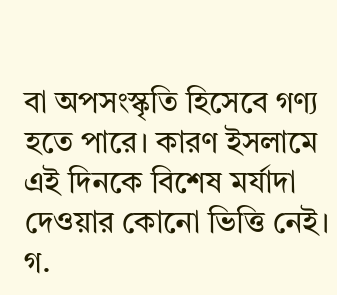বা অপসংস্কৃতি হিসেবে গণ্য হতে পারে। কারণ ইসলামে এই দিনকে বিশেষ মর্যাদা দেওয়ার কোনো ভিত্তি নেই।
গ.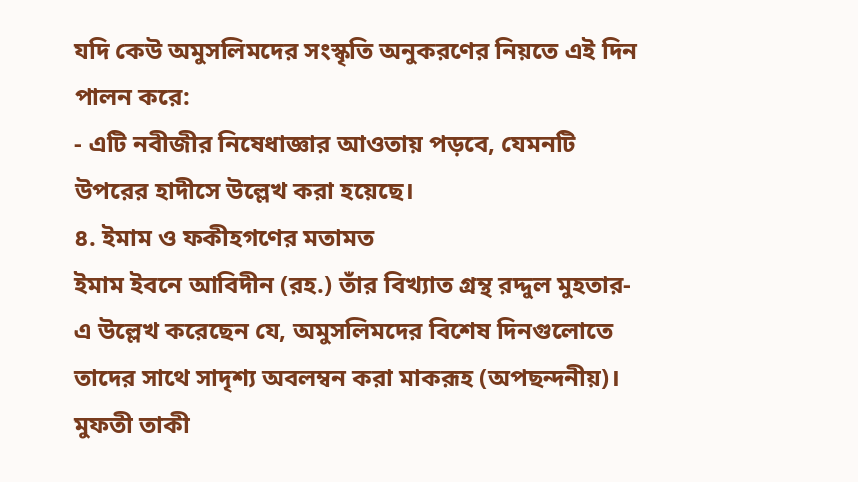যদি কেউ অমুসলিমদের সংস্কৃতি অনুকরণের নিয়তে এই দিন পালন করে:
- এটি নবীজীর নিষেধাজ্ঞার আওতায় পড়বে, যেমনটি উপরের হাদীসে উল্লেখ করা হয়েছে।
৪. ইমাম ও ফকীহগণের মতামত
ইমাম ইবনে আবিদীন (রহ.) তাঁর বিখ্যাত গ্রন্থ রদ্দুল মুহতার-এ উল্লেখ করেছেন যে, অমুসলিমদের বিশেষ দিনগুলোতে তাদের সাথে সাদৃশ্য অবলম্বন করা মাকরূহ (অপছন্দনীয়)।
মুফতী তাকী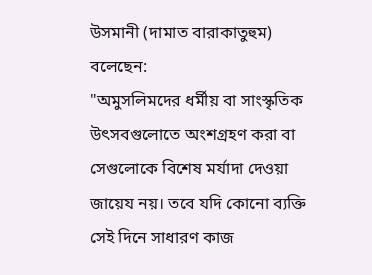উসমানী (দামাত বারাকাতুহুম) বলেছেন:
"অমুসলিমদের ধর্মীয় বা সাংস্কৃতিক উৎসবগুলোতে অংশগ্রহণ করা বা সেগুলোকে বিশেষ মর্যাদা দেওয়া জায়েয নয়। তবে যদি কোনো ব্যক্তি সেই দিনে সাধারণ কাজ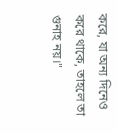করে, যা অন্য দিনেও করে থাকে, তাহলে তা গুনাহ নয়।"